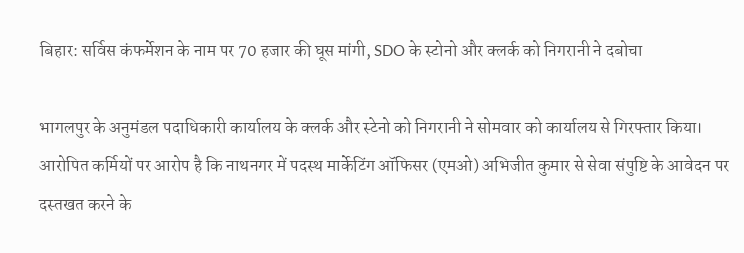बिहार: सर्विस कंफर्मेशन के नाम पर 70 हजार की घूस मांगी, SDO के स्टोनो और क्लर्क को निगरानी ने दबोचा

भागलपुर के अनुमंडल पदाधिकारी कार्यालय के क्लर्क और स्टेनो को निगरानी ने सोमवार को कार्यालय से गिरफ्तार किया। आरोपित कर्मियों पर आरोप है कि नाथनगर में पदस्थ मार्केटिंग ऑफिसर (एमओ) अभिजीत कुमार से सेवा संपुष्टि के आवेदन पर दस्तखत करने के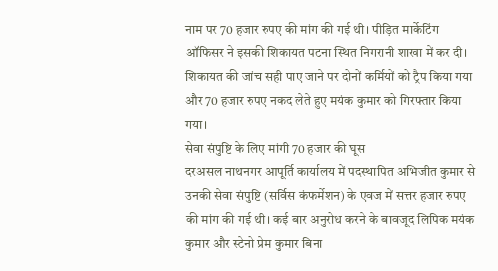नाम पर 70 हजार रुपए की मांग की गई थी। पीड़ित मार्केटिंग ऑफिसर ने इसकी शिकायत पटना स्थित निगरानी शाखा में कर दी। शिकायत की जांच सही पाए जाने पर दोनों कर्मियों को ट्रैप किया गया और 70 हजार रुपए नकद लेते हुए मयंक कुमार को गिरफ्तार किया गया।
सेवा संपुष्टि के लिए मांगी 70 हजार की घूस
दरअसल नाथनगर आपूर्ति कार्यालय में पदस्थापित अभिजीत कुमार से उनकी सेवा संपुष्टि (सर्विस कंफर्मेशन) के एवज में सत्तर हजार रुपए की मांग की गई थी। कई बार अनुरोध करने के बावजूद लिपिक मयंक कुमार और स्टेनो प्रेम कुमार बिना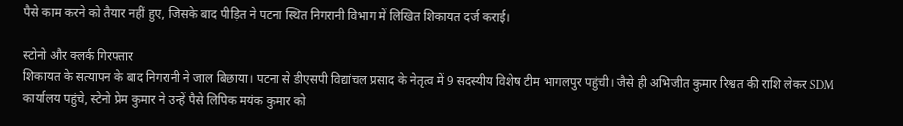पैसे काम करने को तैयार नहीं हुए, जिसके बाद पीड़ित ने पटना स्थित निगरानी विभाग में लिखित शिकायत दर्ज कराई।

स्टोनो और क्लर्क गिरफ्तार
शिकायत के सत्यापन के बाद निगरानी ने जाल बिछाया। पटना से डीएसपी विद्यांचल प्रसाद के नेतृत्व में 9 सदस्यीय विशेष टीम भागलपुर पहुंची। जैसे ही अभिजीत कुमार रिश्वत की राशि लेकर SDM कार्यालय पहुंचे, स्टेनो प्रेम कुमार ने उन्हें पैसे लिपिक मयंक कुमार को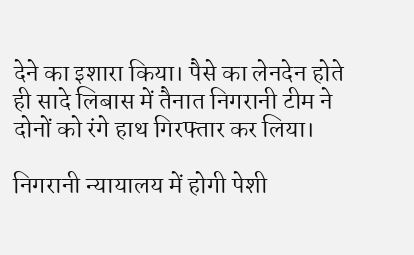देने का इशारा किया। पैसे का लेनदेन होते ही सादे लिबास में तैनात निगरानी टीम ने दोनों को रंगे हाथ गिरफ्तार कर लिया।

निगरानी न्यायालय में होगी पेशी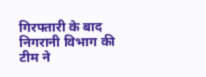गिरफ्तारी के बाद निगरानी विभाग की टीम ने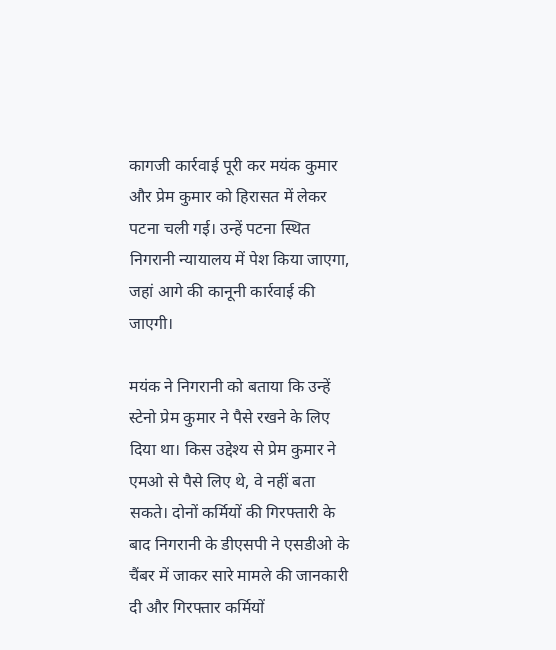कागजी कार्रवाई पूरी कर मयंक कुमार और प्रेम कुमार को हिरासत में लेकर पटना चली गई। उन्हें पटना स्थित निगरानी न्यायालय में पेश किया जाएगा, जहां आगे की कानूनी कार्रवाई की जाएगी।

मयंक ने निगरानी को बताया कि उन्हें स्टेनो प्रेम कुमार ने पैसे रखने के लिए दिया था। किस उद्देश्य से प्रेम कुमार ने एमओ से पैसे लिए थे, वे नहीं बता सकते। दोनों कर्मियों की गिरफ्तारी के बाद निगरानी के डीएसपी ने एसडीओ के चैंबर में जाकर सारे मामले की जानकारी दी और गिरफ्तार कर्मियों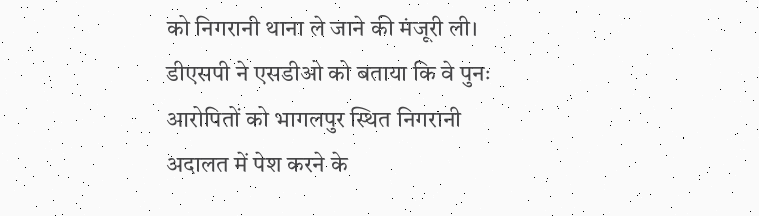को निगरानी थाना ले जाने की मंजूरी ली। डीएसपी ने एसडीओ को बताया कि वे पुनः आरोपितों को भागलपुर स्थित निगरानी अदालत में पेश करने के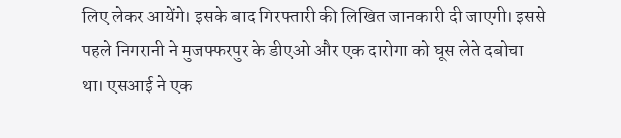लिए लेकर आयेंगे। इसके बाद गिरफ्तारी की लिखित जानकारी दी जाएगी। इससे पहले निगरानी ने मुजफ्फरपुर के डीएओ और एक दारोगा को घूस लेते दबोचा था। एसआई ने एक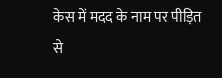केस में मदद के नाम पर पीड़ित से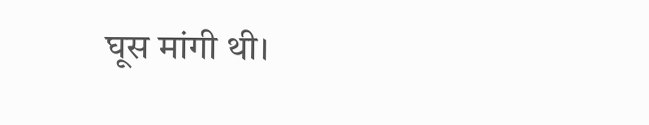घूस मांगी थी।